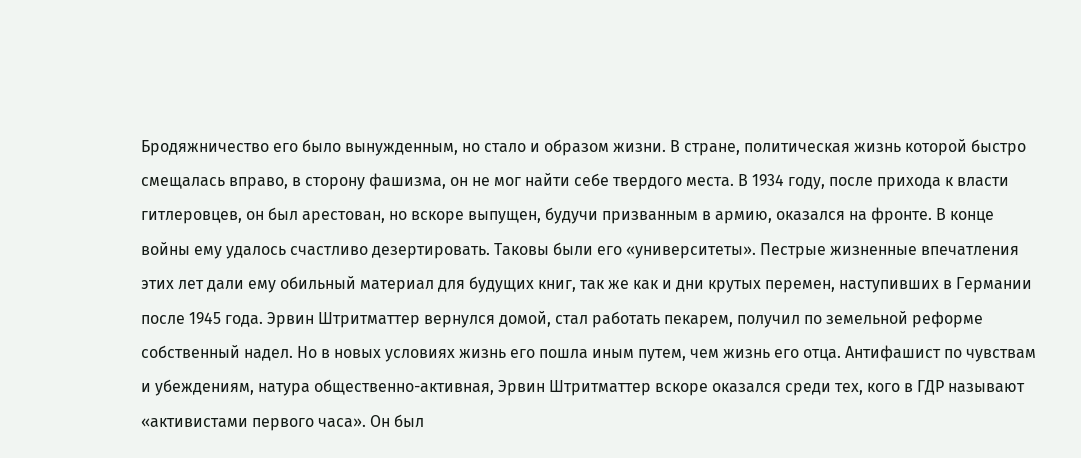Бродяжничество его было вынужденным, но стало и образом жизни. В стране, политическая жизнь которой быстро смещалась вправо, в сторону фашизма, он не мог найти себе твердого места. В 1934 году, после прихода к власти гитлеровцев, он был арестован, но вскоре выпущен, будучи призванным в армию, оказался на фронте. В конце войны ему удалось счастливо дезертировать. Таковы были его «университеты». Пестрые жизненные впечатления этих лет дали ему обильный материал для будущих книг, так же как и дни крутых перемен, наступивших в Германии после 1945 года. Эрвин Штритматтер вернулся домой, стал работать пекарем, получил по земельной реформе собственный надел. Но в новых условиях жизнь его пошла иным путем, чем жизнь его отца. Антифашист по чувствам и убеждениям, натура общественно-активная, Эрвин Штритматтер вскоре оказался среди тех, кого в ГДР называют «активистами первого часа». Он был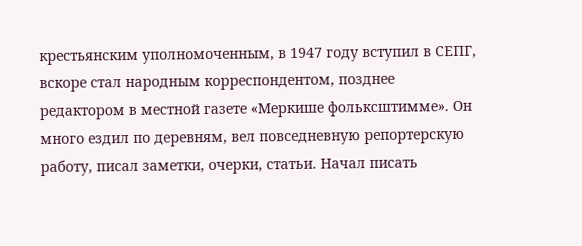крестьянским уполномоченным, в 1947 году вступил в СЕПГ, вскоре стал народным корреспондентом, позднее редактором в местной газете «Меркише фольксштимме». Он много ездил по деревням, вел повседневную репортерскую работу, писал заметки, очерки, статьи. Начал писать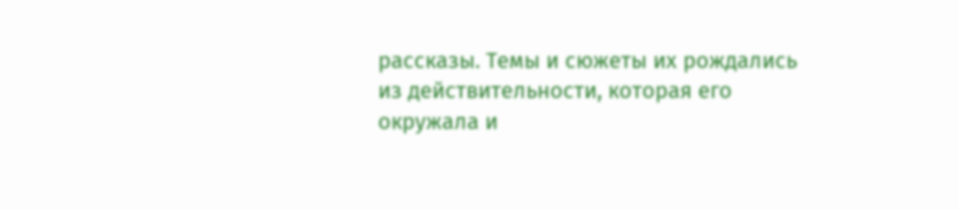рассказы. Темы и сюжеты их рождались из действительности, которая его окружала и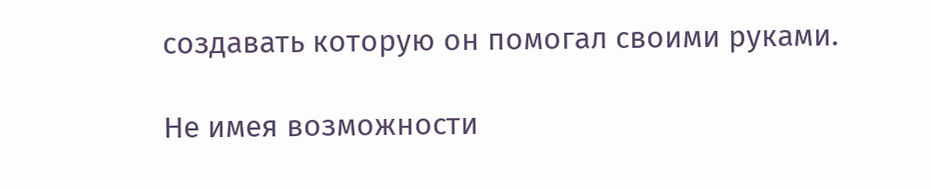создавать которую он помогал своими руками.

Не имея возможности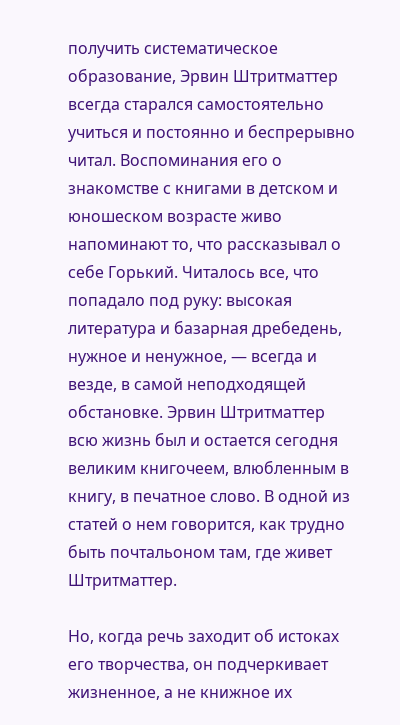получить систематическое образование, Эрвин Штритматтер всегда старался самостоятельно учиться и постоянно и беспрерывно читал. Воспоминания его о знакомстве с книгами в детском и юношеском возрасте живо напоминают то, что рассказывал о себе Горький. Читалось все, что попадало под руку: высокая литература и базарная дребедень, нужное и ненужное, — всегда и везде, в самой неподходящей обстановке. Эрвин Штритматтер всю жизнь был и остается сегодня великим книгочеем, влюбленным в книгу, в печатное слово. В одной из статей о нем говорится, как трудно быть почтальоном там, где живет Штритматтер.

Но, когда речь заходит об истоках его творчества, он подчеркивает жизненное, а не книжное их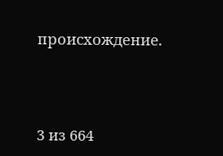происхождение.



3 из 664